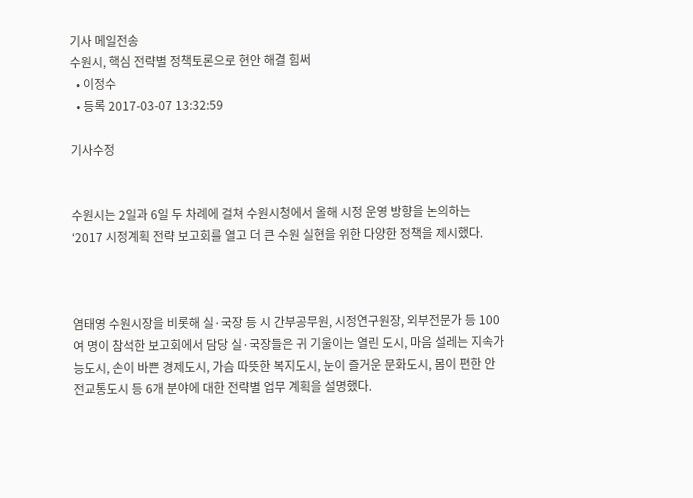기사 메일전송
수원시, 핵심 전략별 정책토론으로 현안 해결 힘써
  • 이정수
  • 등록 2017-03-07 13:32:59

기사수정


수원시는 2일과 6일 두 차례에 걸쳐 수원시청에서 올해 시정 운영 방향을 논의하는 ‘2017 시정계획 전략 보고회를 열고 더 큰 수원 실현을 위한 다양한 정책을 제시했다.



염태영 수원시장을 비롯해 실·국장 등 시 간부공무원, 시정연구원장, 외부전문가 등 100여 명이 참석한 보고회에서 담당 실·국장들은 귀 기울이는 열린 도시, 마음 설레는 지속가능도시, 손이 바쁜 경제도시, 가슴 따뜻한 복지도시, 눈이 즐거운 문화도시, 몸이 편한 안전교통도시 등 6개 분야에 대한 전략별 업무 계획을 설명했다.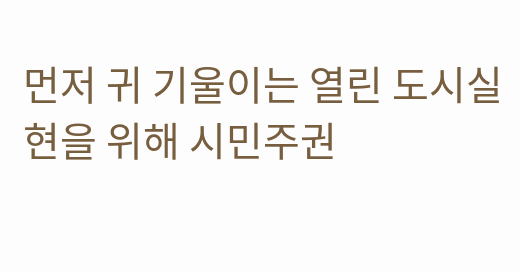먼저 귀 기울이는 열린 도시실현을 위해 시민주권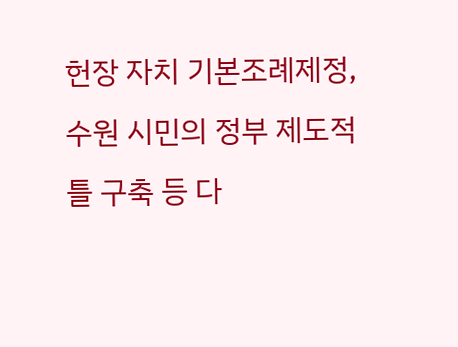헌장 자치 기본조례제정, 수원 시민의 정부 제도적 틀 구축 등 다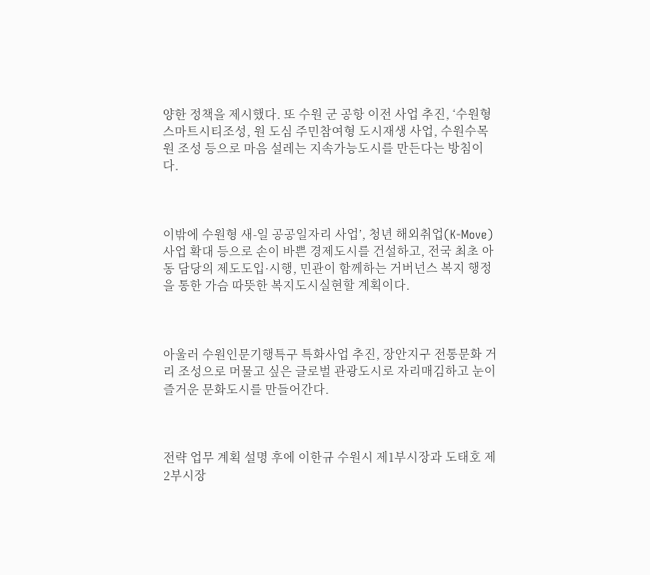양한 정책을 제시했다. 또 수원 군 공항 이전 사업 추진, ‘수원형 스마트시티조성, 원 도심 주민참여형 도시재생 사업, 수원수목원 조성 등으로 마음 설레는 지속가능도시를 만든다는 방침이다.



이밖에 수원형 새-일 공공일자리 사업’, 청년 해외취업(K-Move) 사업 확대 등으로 손이 바쁜 경제도시를 건설하고, 전국 최초 아동 담당의 제도도입·시행, 민관이 함께하는 거버넌스 복지 행정을 통한 가슴 따뜻한 복지도시실현할 계획이다.



아울러 수원인문기행특구 특화사업 추진, 장안지구 전통문화 거리 조성으로 머물고 싶은 글로벌 관광도시로 자리매김하고 눈이 즐거운 문화도시를 만들어간다.



전략 업무 계획 설명 후에 이한규 수원시 제1부시장과 도태호 제2부시장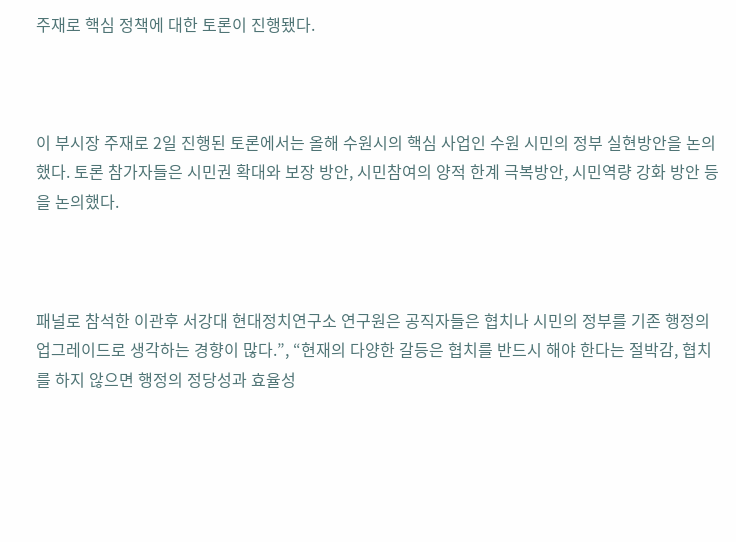주재로 핵심 정책에 대한 토론이 진행됐다.



이 부시장 주재로 2일 진행된 토론에서는 올해 수원시의 핵심 사업인 수원 시민의 정부 실현방안을 논의했다. 토론 참가자들은 시민권 확대와 보장 방안, 시민참여의 양적 한계 극복방안, 시민역량 강화 방안 등을 논의했다.



패널로 참석한 이관후 서강대 현대정치연구소 연구원은 공직자들은 협치나 시민의 정부를 기존 행정의 업그레이드로 생각하는 경향이 많다.”, “현재의 다양한 갈등은 협치를 반드시 해야 한다는 절박감, 협치를 하지 않으면 행정의 정당성과 효율성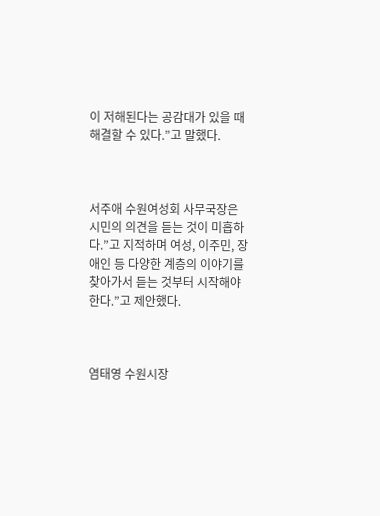이 저해된다는 공감대가 있을 때 해결할 수 있다.”고 말했다.



서주애 수원여성회 사무국장은 시민의 의견을 듣는 것이 미흡하다.”고 지적하며 여성, 이주민, 장애인 등 다양한 계층의 이야기를 찾아가서 듣는 것부터 시작해야 한다.”고 제안했다.



염태영 수원시장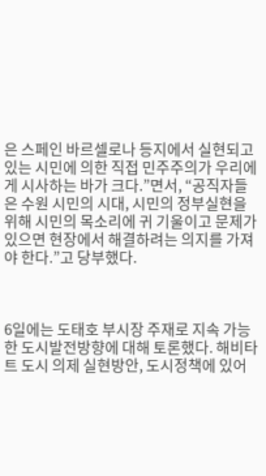은 스페인 바르셀로나 등지에서 실현되고 있는 시민에 의한 직접 민주주의가 우리에게 시사하는 바가 크다.”면서, “공직자들은 수원 시민의 시대, 시민의 정부실현을 위해 시민의 목소리에 귀 기울이고 문제가 있으면 현장에서 해결하려는 의지를 가져야 한다.”고 당부했다.



6일에는 도태호 부시장 주재로 지속 가능한 도시발전방향에 대해 토론했다. 해비타트 도시 의제 실현방안, 도시정책에 있어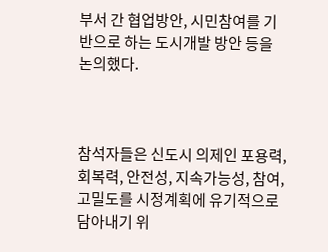부서 간 협업방안, 시민참여를 기반으로 하는 도시개발 방안 등을 논의했다.



참석자들은 신도시 의제인 포용력, 회복력, 안전성, 지속가능성, 참여, 고밀도를 시정계획에 유기적으로 담아내기 위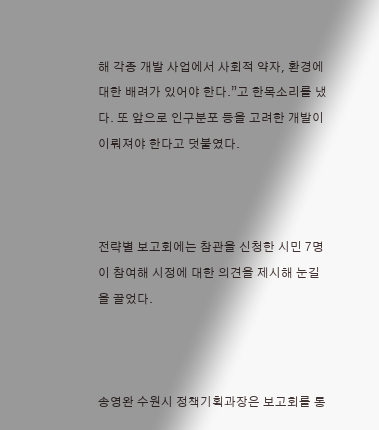해 각종 개발 사업에서 사회적 약자, 환경에 대한 배려가 있어야 한다.”고 한목소리를 냈다. 또 앞으로 인구분포 등을 고려한 개발이 이뤄져야 한다고 덧붙였다.



전략별 보고회에는 참관을 신청한 시민 7명이 참여해 시정에 대한 의견을 제시해 눈길을 끌었다.



송영완 수원시 정책기획과장은 보고회를 통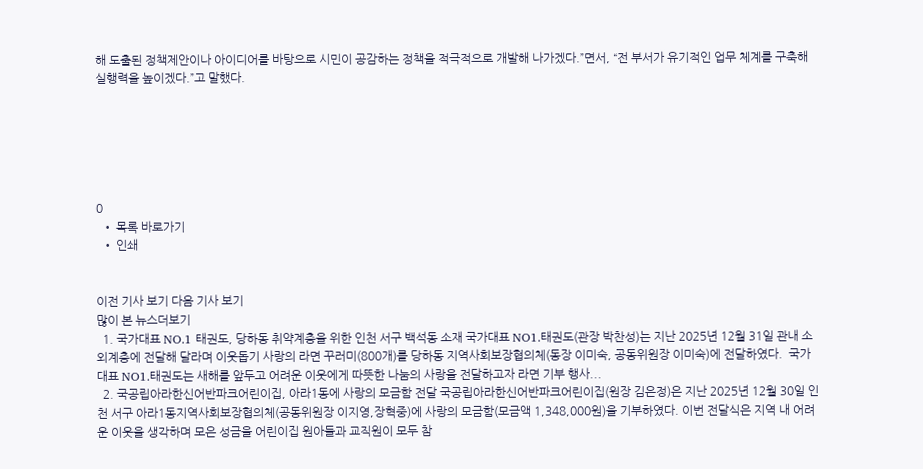해 도출된 정책제안이나 아이디어를 바탕으로 시민이 공감하는 정책을 적극적으로 개발해 나가겠다.”면서, “전 부서가 유기적인 업무 체계를 구축해 실행력을 높이겠다.”고 말했다.






0
  • 목록 바로가기
  • 인쇄


이전 기사 보기 다음 기사 보기
많이 본 뉴스더보기
  1. 국가대표 NO.1 태권도, 당하동 취약계층을 위한 인천 서구 백석동 소재 국가대표 NO1.태권도(관장 박찬성)는 지난 2025년 12월 31일 관내 소외계층에 전달해 달라며 이웃돕기 사랑의 라면 꾸러미(800개)를 당하동 지역사회보장협의체(동장 이미숙, 공동위원장 이미숙)에 전달하였다.  국가대표 NO1.태권도는 새해를 앞두고 어려운 이웃에게 따뜻한 나눔의 사랑을 전달하고자 라면 기부 행사...
  2. 국공립아라한신어반파크어린이집, 아라1동에 사랑의 모금함 전달 국공립아라한신어반파크어린이집(원장 김은정)은 지난 2025년 12월 30일 인천 서구 아라1동지역사회보장협의체(공동위원장 이지영,장혁중)에 사랑의 모금함(모금액 1,348,000원)을 기부하였다. 이번 전달식은 지역 내 어려운 이웃을 생각하며 모은 성금을 어린이집 원아들과 교직원이 모두 참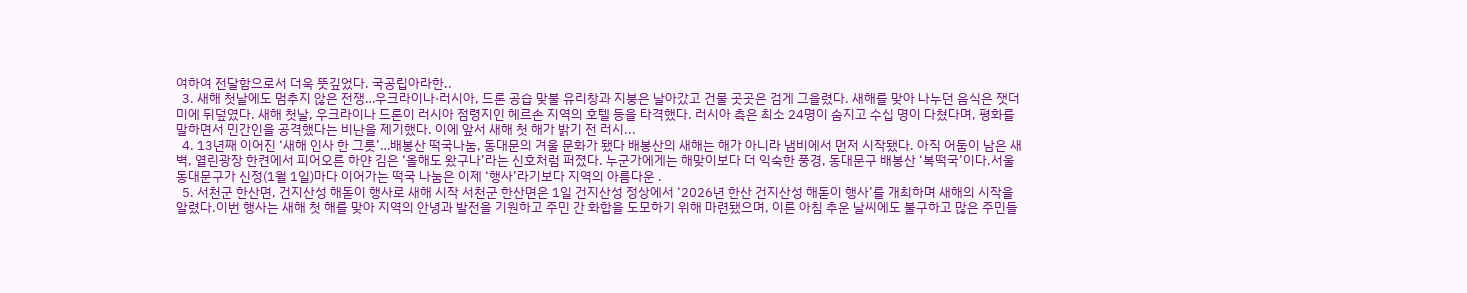여하여 전달함으로서 더욱 뜻깊었다. 국공립아라한..
  3. 새해 첫날에도 멈추지 않은 전쟁…우크라이나·러시아, 드론 공습 맞불 유리창과 지붕은 날아갔고 건물 곳곳은 검게 그을렸다. 새해를 맞아 나누던 음식은 잿더미에 뒤덮였다. 새해 첫날, 우크라이나 드론이 러시아 점령지인 헤르손 지역의 호텔 등을 타격했다. 러시아 측은 최소 24명이 숨지고 수십 명이 다쳤다며, 평화를 말하면서 민간인을 공격했다는 비난을 제기했다. 이에 앞서 새해 첫 해가 밝기 전 러시...
  4. 13년째 이어진 ‘새해 인사 한 그릇’…배봉산 떡국나눔, 동대문의 겨울 문화가 됐다 배봉산의 새해는 해가 아니라 냄비에서 먼저 시작됐다. 아직 어둠이 남은 새벽, 열린광장 한켠에서 피어오른 하얀 김은 ‘올해도 왔구나’라는 신호처럼 퍼졌다. 누군가에게는 해맞이보다 더 익숙한 풍경, 동대문구 배봉산 ‘복떡국’이다.서울 동대문구가 신정(1월 1일)마다 이어가는 떡국 나눔은 이제 ‘행사’라기보다 지역의 아름다운 .
  5. 서천군 한산면, 건지산성 해돋이 행사로 새해 시작 서천군 한산면은 1일 건지산성 정상에서 ‘2026년 한산 건지산성 해돋이 행사’를 개최하며 새해의 시작을 알렸다.이번 행사는 새해 첫 해를 맞아 지역의 안녕과 발전을 기원하고 주민 간 화합을 도모하기 위해 마련됐으며, 이른 아침 추운 날씨에도 불구하고 많은 주민들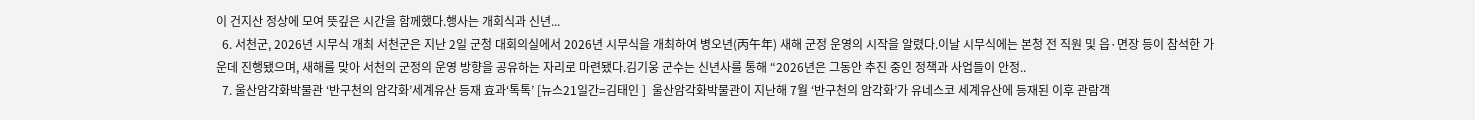이 건지산 정상에 모여 뜻깊은 시간을 함께했다.행사는 개회식과 신년...
  6. 서천군, 2026년 시무식 개최 서천군은 지난 2일 군청 대회의실에서 2026년 시무식을 개최하여 병오년(丙午年) 새해 군정 운영의 시작을 알렸다.이날 시무식에는 본청 전 직원 및 읍·면장 등이 참석한 가운데 진행됐으며, 새해를 맞아 서천의 군정의 운영 방향을 공유하는 자리로 마련됐다.김기웅 군수는 신년사를 통해 “2026년은 그동안 추진 중인 정책과 사업들이 안정..
  7. 울산암각화박물관 ‘반구천의 암각화’세계유산 등재 효과‘톡톡’ [뉴스21일간=김태인 ]  울산암각화박물관이 지난해 7월 ‘반구천의 암각화’가 유네스코 세계유산에 등재된 이후 관람객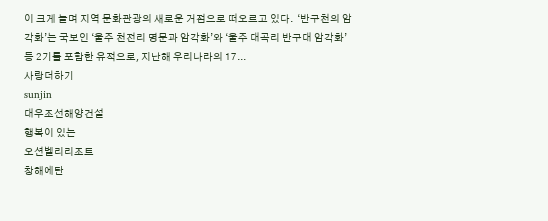이 크게 늘며 지역 문화관광의 새로운 거점으로 떠오르고 있다.  ‘반구천의 암각화’는 국보인 ‘울주 천전리 명문과 암각화’와 ‘울주 대곡리 반구대 암각화’ 등 2기를 포함한 유적으로, 지난해 우리나라의 17...
사랑더하기
sunjin
대우조선해양건설
행복이 있는
오션벨리리조트
창해에탄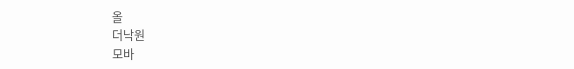올
더낙원
모바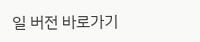일 버전 바로가기